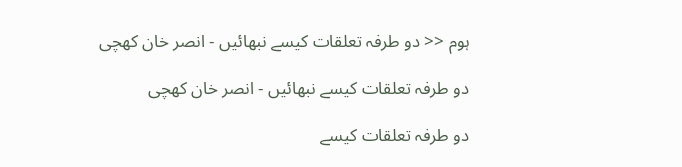ہوم << دو طرفہ تعلقات کیسے نبھائیں - انصر خان کھچی

دو طرفہ تعلقات کیسے نبھائیں - انصر خان کھچی

دو طرفہ تعلقات کیسے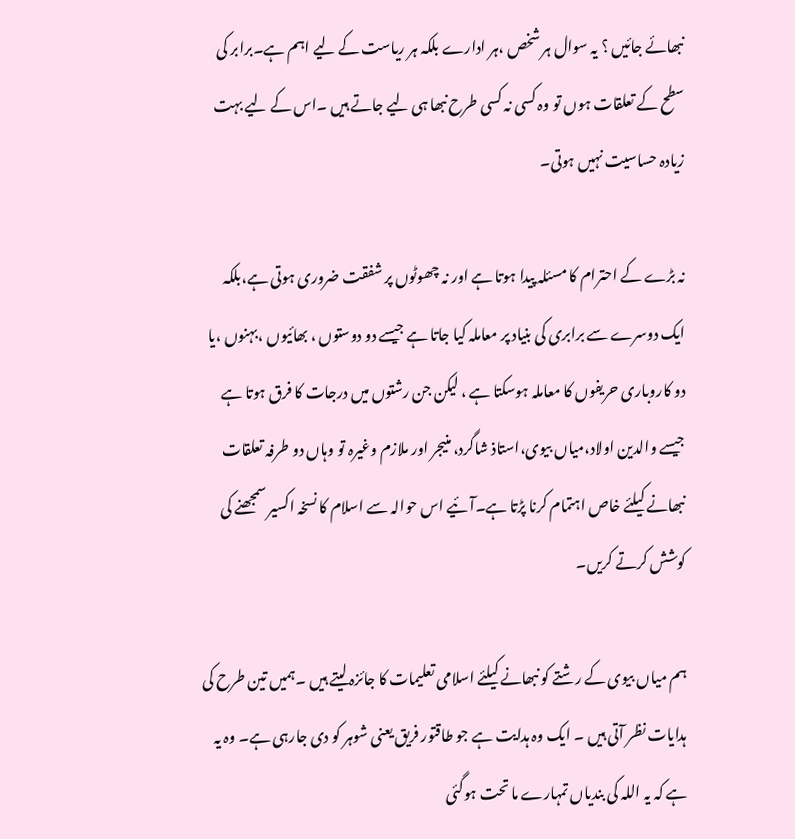نبھائے جائیں ؟ یہ سوال ہر شخص ،ہر ادارے بلکہ ہر ریاست کے لیے اہم ہے۔برابر کی سطح کے تعلقات ہوں تو وہ کسی نہ کسی طرح نبھا ہی لیے جاتے ہیں ۔اس کے لیے بہت زیادہ حساسیت نہیں ہوتی۔

نہ بڑے کے احترام کا مسئلہ پیدا ہوتا ہے اور نہ چھوٹوں پر شفقت ضروری ہوتی ہے،بلکہ ایک دوسرے سے برابری کی بنیاد پر معاملہ کیا جاتا ہے جیسے دو دوستوں ، بھائیوں ،بہنوں ،یا دو کاروباری حریفوں کا معاملہ ہوسکتا ہے ، لیکن جن رشتوں میں درجات کا فرق ہوتا ہے جیسے والدین اولاد،میاں بیوی،استاذ شاگرد، منیجر اور ملازم وغیرہ تو وہاں دو طرفہ تعلقات نبھانے کیلئے خاص اہتمام کرنا پڑتا ہے۔آئیے اس حوالہ سے اسلام کا نسخہ اکسیر سمجھنے کی کوشش کرتے کریں۔

ہم میاں بیوی کے رشتے کو نبھانے کیلئے اسلامی تعلیمات کا جائزہ لیتے ہیں ۔ہمیں تین طرح کی ہدایات نظر آتی ہیں ۔ ایک وہ ہدایت ہے جو طاقتور فریق یعنی شوہر کو دی جارہی ہے۔ وہ یہ ہے کہ یہ اللہ کی بندیاں تمہارے ما تحت ہوگئی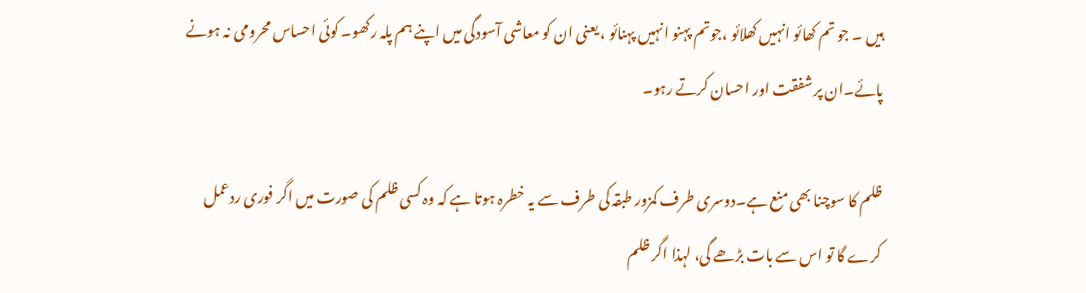ہیں ۔ جو تم کھائو انہیں کھلائو ،جوتم پہنو انہیں پہنائو ، یعنی ان کو معاشی آسودگی میں اپنے ہم پلہ رکھو۔ کوئی احساس محرومی نہ ہونے پائے۔ان پر شفقت اور احسان کرتے رہو۔

ظلم کا سوچنا بھی منع ہے۔دوسری طرف کمزور طبقہ کی طرف سے یہ خطرہ ہوتا ہے کہ وہ کسی ظلم کی صورت میں اگر فوری ردعمل کرے گا تو اس سے بات بڑھے گی، لہذا اگر ظلم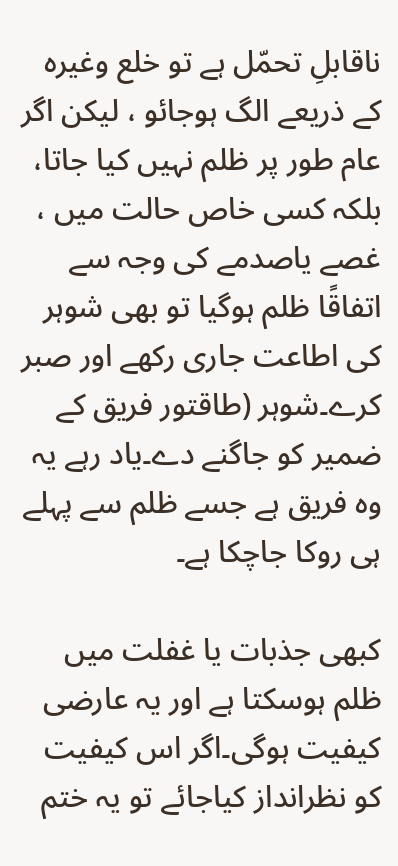ناقابلِ تحمّل ہے تو خلع وغیرہ کے ذریعے الگ ہوجائو ، لیکن اگر عام طور پر ظلم نہیں کیا جاتا، بلکہ کسی خاص حالت میں ، غصے یاصدمے کی وجہ سے اتفاقًا ظلم ہوگیا تو بھی شوہر کی اطاعت جاری رکھے اور صبر کرے۔شوہر (طاقتور فریق کے ضمیر کو جاگنے دے۔یاد رہے یہ وہ فریق ہے جسے ظلم سے پہلے ہی روکا جاچکا ہے۔

کبھی جذبات یا غفلت میں ظلم ہوسکتا ہے اور یہ عارضی کیفیت ہوگی۔اگر اس کیفیت کو نظرانداز کیاجائے تو یہ ختم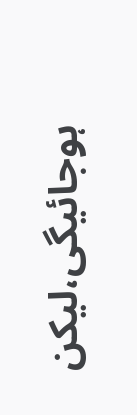ہوجائیگی،لیکن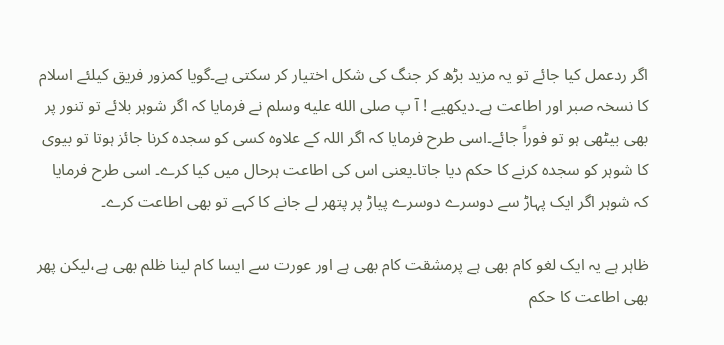اگر ردعمل کیا جائے تو یہ مزید بڑھ کر جنگ کی شکل اختیار کر سکتی ہے۔گویا کمزور فریق کیلئے اسلام کا نسخہ صبر اور اطاعت ہے۔دیکھیے ! آ پ صلى الله عليه وسلم نے فرمایا کہ اگر شوہر بلائے تو تنور پر بھی بیٹھی ہو تو فوراً جائے۔اسی طرح فرمایا کہ اگر اللہ کے علاوہ کسی کو سجدہ کرنا جائز ہوتا تو بیوی کا شوہر کو سجدہ کرنے کا حکم دیا جاتا۔یعنی اس کی اطاعت ہرحال میں کیا کرے۔ اسی طرح فرمایا کہ شوہر اگر ایک پہاڑ سے دوسرے دوسرے پیاڑ پر پتھر لے جانے کا کہے تو بھی اطاعت کرے۔

ظاہر ہے یہ ایک لغو کام بھی ہے پرمشقت کام بھی ہے اور عورت سے ایسا کام لینا ظلم بھی ہے،لیکن پھر بھی اطاعت کا حکم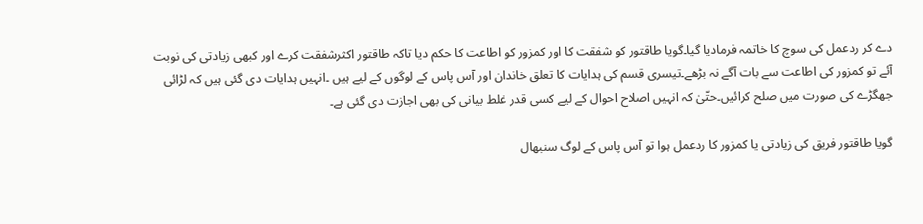دے کر ردعمل کی سوچ کا خاتمہ فرمادیا گیا۔گویا طاقتور کو شفقت کا اور کمزور کو اطاعت کا حکم دیا تاکہ طاقتور اکثرشفقت کرے اور کبھی زیادتی کی نوبت آئے تو کمزور کی اطاعت سے بات آگے نہ بڑھے۔تیسری قسم کی ہدایات کا تعلق خاندان اور آس پاس کے لوگوں کے لیے ہیں ۔انہیں ہدایات دی گئی ہیں کہ لڑائی جھگڑے کی صورت میں صلح کرائیں۔حتّیٰ کہ انہیں اصلاح احوال کے لیے کسی قدر غلط بیانی کی بھی اجازت دی گئی ہے۔

گویا طاقتور فریق کی زیادتی یا کمزور کا ردعمل ہوا تو آس پاس کے لوگ سنبھال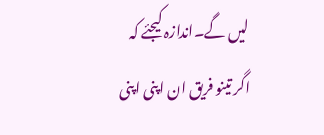لیں گے۔اندازہ کیجئے کہ اگر تینو فریق ان اپنی اپنی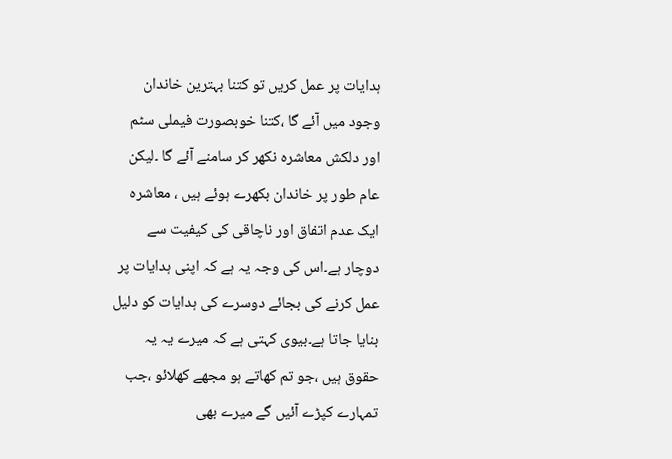ہدایات پر عمل کریں تو کتنا بہترین خاندان وجود میں آئے گا ،کتنا خوبصورت فیملی سٹم اور دلکش معاشرہ نکھر کر سامنے آئے گا ۔لیکن عام طور پر خاندان بکھرے ہوئے ہیں ، معاشرہ ایک عدم اتفاق اور ناچاقی کی کیفیت سے دوچار ہے۔اس کی وجہ یہ ہے کہ اپنی ہدایات پر عمل کرنے کی بجائے دوسرے کی ہدایات کو دلیل بنایا جاتا ہے۔بیوی کہتی ہے کہ میرے یہ یہ حقوق ہیں ،جو تم کھاتے ہو مجھے کھلائو ،جب تمہارے کپڑے آئیں گے میرے بھی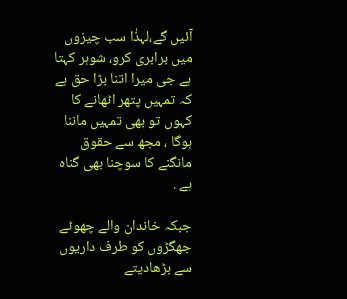آئیں گے،لہذٰا سب چیزوں میں برابری کرو، شوہر کہتا ہے جی میرا اتنا بڑا حق ہے کہ تمہیں پتھر اٹھانے کا کہوں تو بھی تمہیں ماننا ہوگا ، مجھ سے حقوق مانگنے کا سوچنا بھی گناہ ہے .

جبکہ خاندان والے چھوٹے جھگڑوں کو طرف داریوں سے بڑھادیتے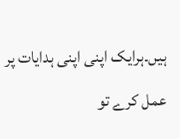ہیں۔ہرایک اپنی اپنی ہدایات پر عمل کرے تو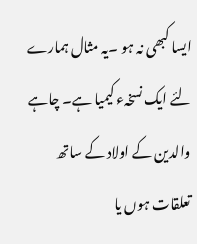ایسا کبھی نہ ہو ۔یہ مثال ہمارے لئے ایک نسخہء کیمیا ہے۔ چاہے والدین کے اولاد کے ساتھ تعلقات ہوں یا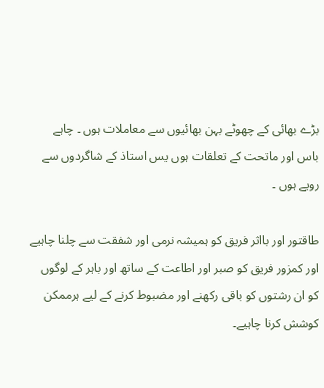بڑے بھائی کے چھوٹے بہن بھائیوں سے معاملات ہوں ۔ چاہے باس اور ماتحت کے تعلقات ہوں یس استاذ کے شاگردوں سے رویے ہوں ۔

طاقتور اور بااثر فریق کو ہمیشہ نرمی اور شفقت سے چلنا چاہیے اور کمزور فریق کو صبر اور اطاعت کے ساتھ اور باہر کے لوگوں کو ان رشتوں کو باقی رکھنے اور مضبوط کرنے کے لیے ہرممکن کوشش کرنا چاہیے۔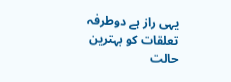یہی راز ہے دوطرفہ تعلقات کو بہترین حالت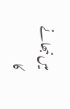میں نبھانے کا